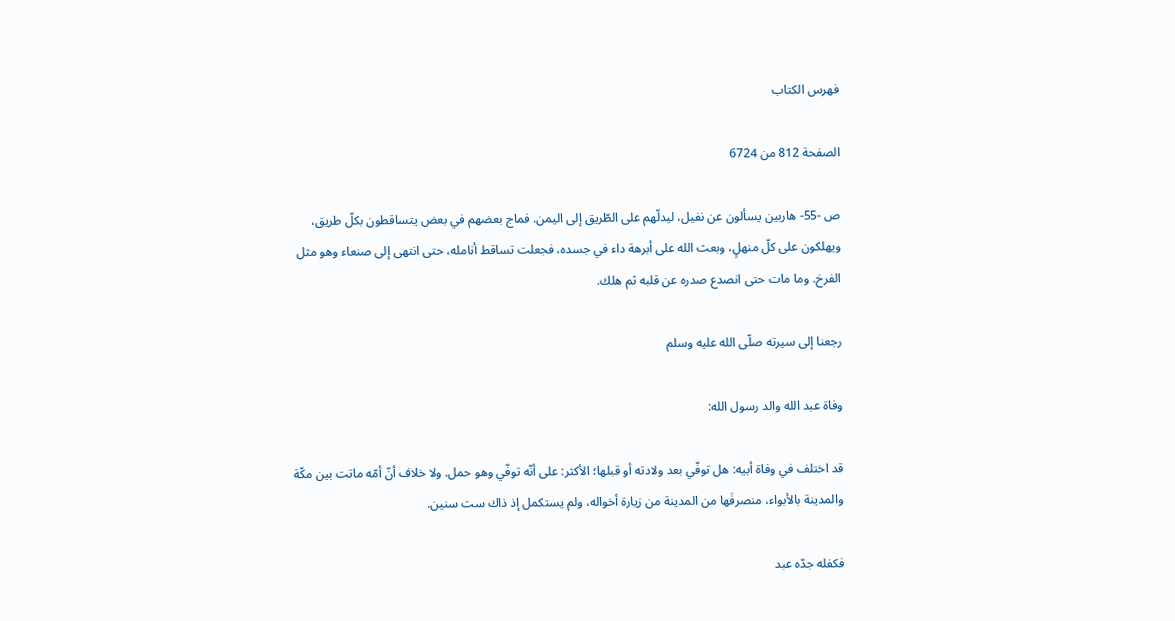فهرس الكتاب

الصفحة 812 من 6724

ص -55- هاربين يسألون عن نفيل، ليدلّهم على الطّريق إلى اليمن. فماج بعضهم في بعض يتساقطون بكلّ طريق، ويهلكون على كلّ منهلٍ، وبعث الله على أبرهة داء في جسده، فجعلت تساقط أنامله، حتى انتهى إلى صنعاء وهو مثل الفرخ. وما مات حتى انصدع صدره عن قلبه ثم هلك.

رجعنا إلى سيرته صلّى الله عليه وسلم

وفاة عبد الله والد رسول الله:

قد اختلف في وفاة أبيه: هل توفّي بعد ولادته أو قبلها؛ الأكثر: على أنّه توفّي وهو حمل. ولا خلاف أنّ أمّه ماتت بين مكّة والمدينة بالأبواء، منصرفَها من المدينة من زيارة أخواله، ولم يستكمل إذ ذاك ست سنين.

فكفله جدّه عبد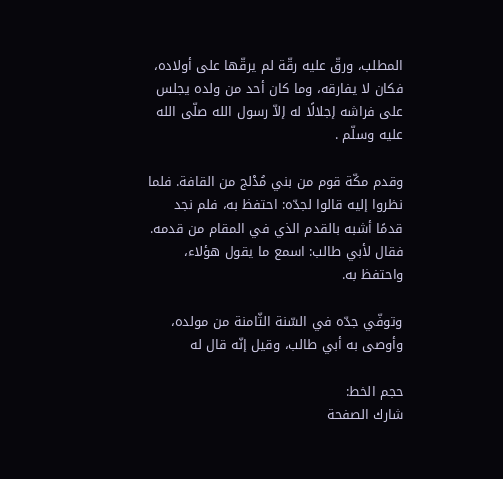المطلب، ورقّ عليه رقّة لم يرقّها على أولاده، فكان لا يفارقه، وما كان أحد من ولده يجلس على فراشه إجلالًا له إلاّ رسول الله صلّى الله عليه وسلّم .

وقدم مكّة قوم من بني مُدْلج من القافة. فلما نظروا إليه قالوا لجدّه: احتفظ به، فلم نجد قدمًا أشبه بالقدم الذي في المقام من قدمه. فقال لأبي طالب: اسمع ما يقول هؤلاء، واحتفظ به.

وتوفّي جدّه في السّنة الثّامنة من مولده، وأوصى به أبي طالب، وقيل إنّه قال له

حجم الخط:
شارك الصفحة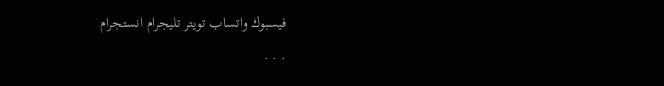فيسبوك واتساب تويتر تليجرام انستجرام
. . .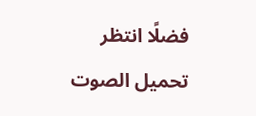فضلًا انتظر تحميل الصوت